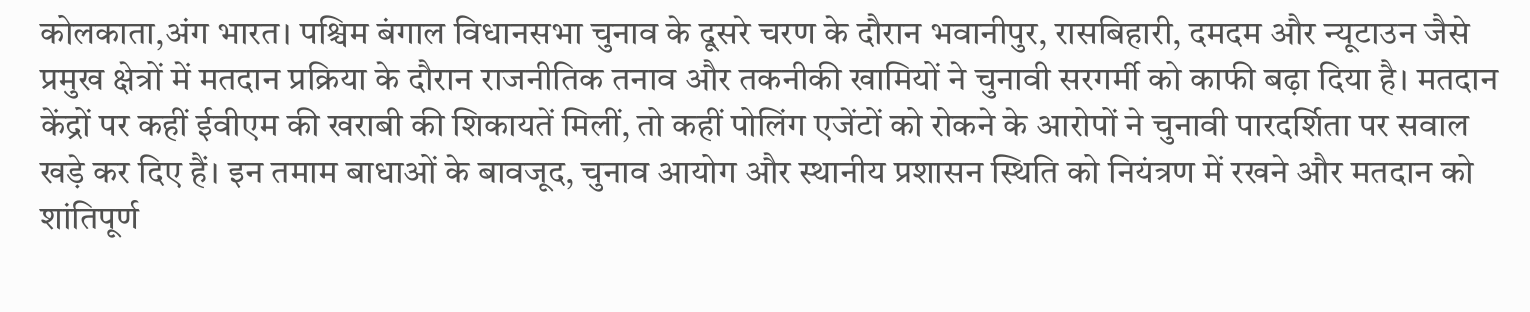कोलकाता,अंग भारत। पश्चिम बंगाल विधानसभा चुनाव के दूसरे चरण के दौरान भवानीपुर, रासबिहारी, दमदम और न्यूटाउन जैसे प्रमुख क्षेत्रों में मतदान प्रक्रिया के दौरान राजनीतिक तनाव और तकनीकी खामियों ने चुनावी सरगर्मी को काफी बढ़ा दिया है। मतदान केंद्रों पर कहीं ईवीएम की खराबी की शिकायतें मिलीं, तो कहीं पोलिंग एजेंटों को रोकने के आरोपों ने चुनावी पारदर्शिता पर सवाल खड़े कर दिए हैं। इन तमाम बाधाओं के बावजूद, चुनाव आयोग और स्थानीय प्रशासन स्थिति को नियंत्रण में रखने और मतदान को शांतिपूर्ण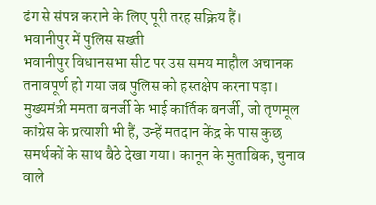ढंग से संपन्न कराने के लिए पूरी तरह सक्रिय हैं।
भवानीपुर में पुलिस सख्ती
भवानीपुर विधानसभा सीट पर उस समय माहौल अचानक तनावपूर्ण हो गया जब पुलिस को हस्तक्षेप करना पड़ा। मुख्यमंत्री ममता बनर्जी के भाई कार्तिक बनर्जी, जो तृणमूल कांग्रेस के प्रत्याशी भी हैं, उन्हें मतदान केंद्र के पास कुछ समर्थकों के साथ बैठे देखा गया। कानून के मुताबिक, चुनाव वाले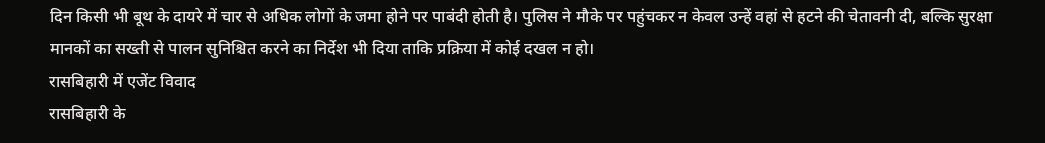दिन किसी भी बूथ के दायरे में चार से अधिक लोगों के जमा होने पर पाबंदी होती है। पुलिस ने मौके पर पहुंचकर न केवल उन्हें वहां से हटने की चेतावनी दी, बल्कि सुरक्षा मानकों का सख्ती से पालन सुनिश्चित करने का निर्देश भी दिया ताकि प्रक्रिया में कोई दखल न हो।
रासबिहारी में एजेंट विवाद
रासबिहारी के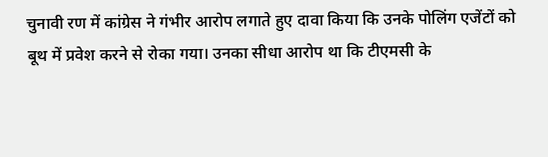चुनावी रण में कांग्रेस ने गंभीर आरोप लगाते हुए दावा किया कि उनके पोलिंग एजेंटों को बूथ में प्रवेश करने से रोका गया। उनका सीधा आरोप था कि टीएमसी के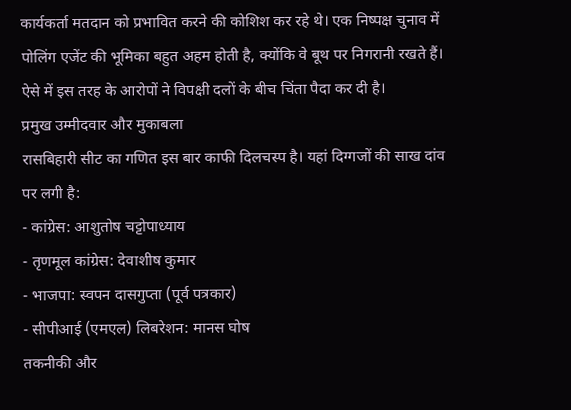कार्यकर्ता मतदान को प्रभावित करने की कोशिश कर रहे थे। एक निष्पक्ष चुनाव में पोलिंग एजेंट की भूमिका बहुत अहम होती है, क्योंकि वे बूथ पर निगरानी रखते हैं। ऐसे में इस तरह के आरोपों ने विपक्षी दलों के बीच चिंता पैदा कर दी है।
प्रमुख उम्मीदवार और मुकाबला
रासबिहारी सीट का गणित इस बार काफी दिलचस्प है। यहां दिग्गजों की साख दांव पर लगी है:
- कांग्रेस: आशुतोष चट्टोपाध्याय
- तृणमूल कांग्रेस: देवाशीष कुमार
- भाजपा: स्वपन दासगुप्ता (पूर्व पत्रकार)
- सीपीआई (एमएल) लिबरेशन: मानस घोष
तकनीकी और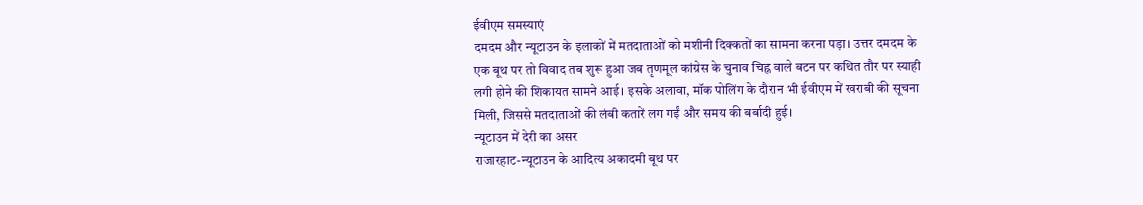ईवीएम समस्याएं
दमदम और न्यूटाउन के इलाकों में मतदाताओं को मशीनी दिक्कतों का सामना करना पड़ा। उत्तर दमदम के एक बूथ पर तो विवाद तब शुरू हुआ जब तृणमूल कांग्रेस के चुनाव चिह्न वाले बटन पर कथित तौर पर स्याही लगी होने की शिकायत सामने आई। इसके अलावा, मॉक पोलिंग के दौरान भी ईवीएम में खराबी की सूचना मिली, जिससे मतदाताओं की लंबी कतारें लग गईं और समय की बर्बादी हुई।
न्यूटाउन में देरी का असर
राजारहाट-न्यूटाउन के आदित्य अकादमी बूथ पर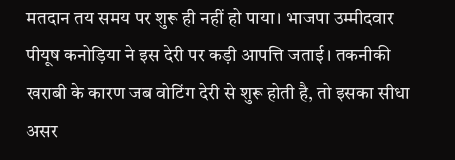मतदान तय समय पर शुरू ही नहीं हो पाया। भाजपा उम्मीदवार पीयूष कनोड़िया ने इस देरी पर कड़ी आपत्ति जताई। तकनीकी खराबी के कारण जब वोटिंग देरी से शुरू होती है, तो इसका सीधा असर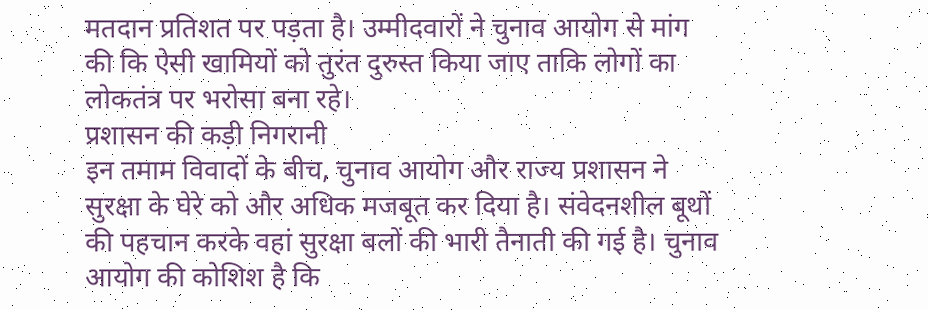मतदान प्रतिशत पर पड़ता है। उम्मीदवारों ने चुनाव आयोग से मांग की कि ऐसी खामियों को तुरंत दुरुस्त किया जाए ताकि लोगों का लोकतंत्र पर भरोसा बना रहे।
प्रशासन की कड़ी निगरानी
इन तमाम विवादों के बीच, चुनाव आयोग और राज्य प्रशासन ने सुरक्षा के घेरे को और अधिक मजबूत कर दिया है। संवेदनशील बूथों की पहचान करके वहां सुरक्षा बलों की भारी तैनाती की गई है। चुनाव आयोग की कोशिश है कि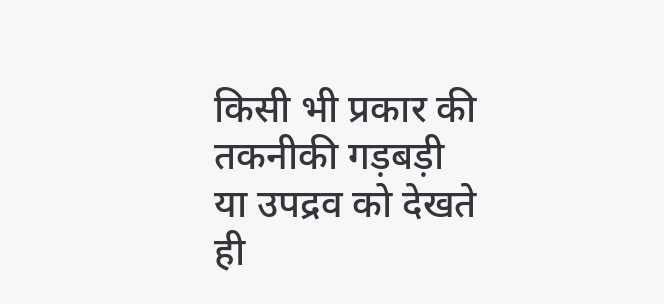किसी भी प्रकार की तकनीकी गड़बड़ी या उपद्रव को देखते ही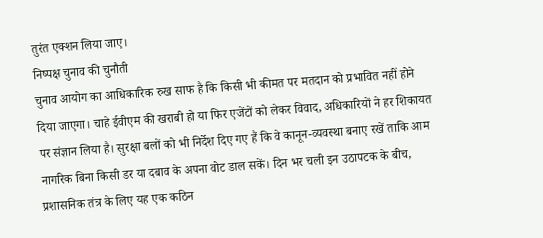तुरंत एक्शन लिया जाए।
निष्पक्ष चुनाव की चुनौती
चुनाव आयोग का आधिकारिक रुख साफ है कि किसी भी कीमत पर मतदान को प्रभावित नहीं होने दिया जाएगा। चाहे ईवीएम की खराबी हो या फिर एजेंटों को लेकर विवाद, अधिकारियों ने हर शिकायत पर संज्ञान लिया है। सुरक्षा बलों को भी निर्देश दिए गए हैं कि वे कानून-व्यवस्था बनाए रखें ताकि आम नागरिक बिना किसी डर या दबाव के अपना वोट डाल सकें। दिन भर चली इन उठापटक के बीच, प्रशासनिक तंत्र के लिए यह एक कठिन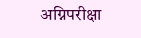अग्निपरीक्षा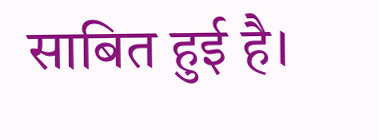साबित हुई है।